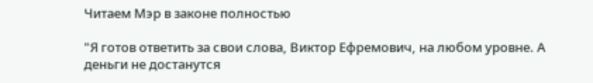Читаем Мэр в законе полностью

"Я готов ответить за свои слова, Виктор Ефремович, на любом уровне. А деньги не достанутся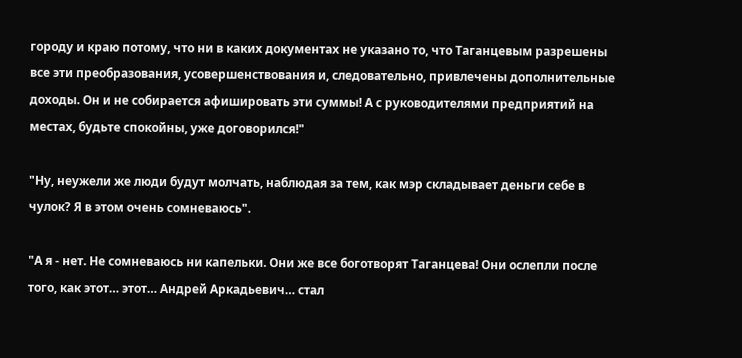городу и краю потому, что ни в каких документах не указано то, что Таганцевым разрешены все эти преобразования, усовершенствования и, следовательно, привлечены дополнительные доходы. Он и не собирается афишировать эти суммы! А с руководителями предприятий на местах, будьте спокойны, уже договорился!"

"Ну, неужели же люди будут молчать, наблюдая за тем, как мэр складывает деньги себе в чулок? Я в этом очень сомневаюсь".

"А я - нет. Не сомневаюсь ни капельки. Они же все боготворят Таганцева! Они ослепли после того, как этот… этот… Андрей Аркадьевич… стал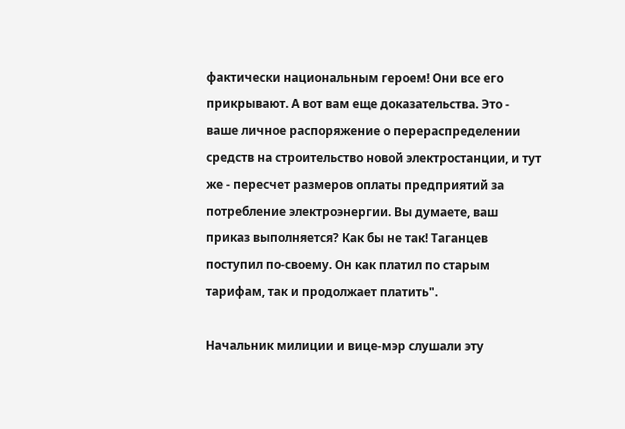фактически национальным героем! Они все его прикрывают. А вот вам еще доказательства. Это - ваше личное распоряжение о перераспределении средств на строительство новой электростанции, и тут же - пересчет размеров оплаты предприятий за потребление электроэнергии. Вы думаете, ваш приказ выполняется? Как бы не так! Таганцев поступил по-своему. Он как платил по старым тарифам, так и продолжает платить".

Начальник милиции и вице-мэр слушали эту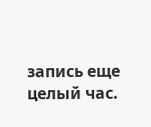запись еще целый час.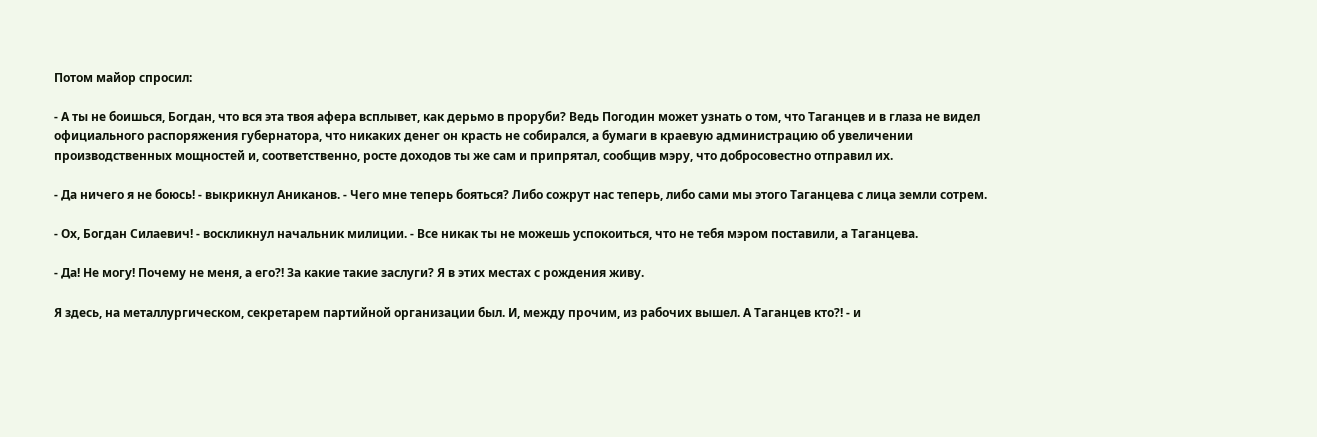Потом майор спросил:

- А ты не боишься, Богдан, что вся эта твоя афера всплывет, как дерьмо в проруби? Ведь Погодин может узнать о том, что Таганцев и в глаза не видел официального распоряжения губернатора, что никаких денег он красть не собирался, а бумаги в краевую администрацию об увеличении производственных мощностей и, соответственно, росте доходов ты же сам и припрятал, сообщив мэру, что добросовестно отправил их.

- Да ничего я не боюсь! - выкрикнул Аниканов. - Чего мне теперь бояться? Либо сожрут нас теперь, либо сами мы этого Таганцева с лица земли сотрем.

- Ох, Богдан Силаевич! - воскликнул начальник милиции. - Все никак ты не можешь успокоиться, что не тебя мэром поставили, а Таганцева.

- Да! Не могу! Почему не меня, а его?! За какие такие заслуги? Я в этих местах с рождения живу.

Я здесь, на металлургическом, секретарем партийной организации был. И, между прочим, из рабочих вышел. А Таганцев кто?! - и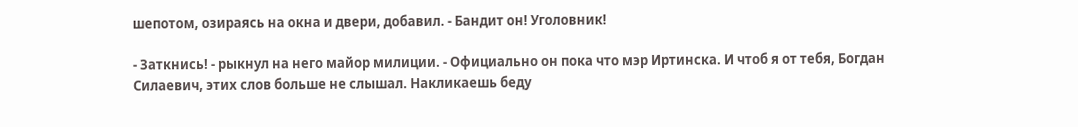шепотом, озираясь на окна и двери, добавил. - Бандит он! Уголовник!

- Заткнись! - рыкнул на него майор милиции. - Официально он пока что мэр Иртинска. И чтоб я от тебя, Богдан Силаевич, этих слов больше не слышал. Накликаешь беду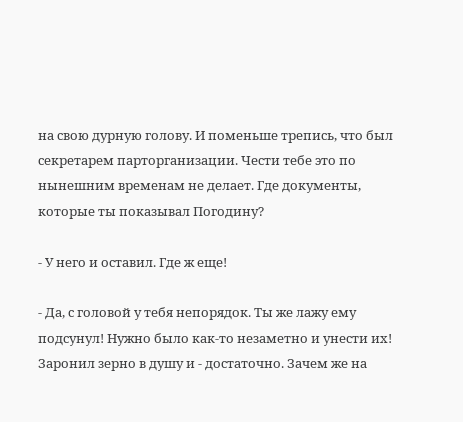на свою дурную голову. И поменьше трепись, что был секретарем парторганизации. Чести тебе это по нынешним временам не делает. Где документы, которые ты показывал Погодину?

- У него и оставил. Где ж еще!

- Да, с головой у тебя непорядок. Ты же лажу ему подсунул! Нужно было как-то незаметно и унести их! Заронил зерно в душу и - достаточно. Зачем же на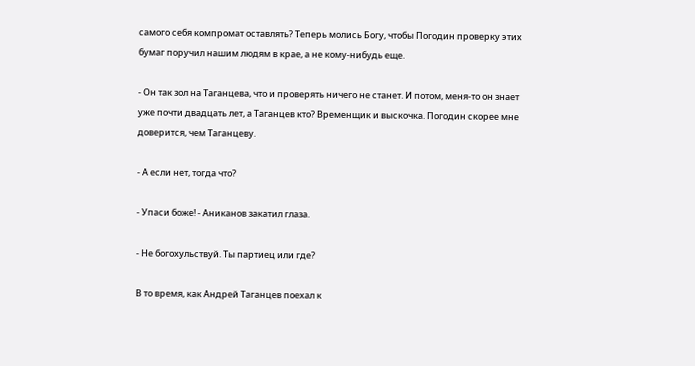самого себя компромат оставлять? Теперь молись Богу, чтобы Погодин проверку этих бумаг поручил нашим людям в крае, а не кому-нибудь еще.

- Он так зол на Таганцева, что и проверять ничего не станет. И потом, меня-то он знает уже почти двадцать лет, а Таганцев кто? Временщик и выскочка. Погодин скорее мне доверится, чем Таганцеву.

- А если нет, тогда что?

- Упаси боже! - Аниканов закатил глаза.

- Не богохульствуй. Ты партиец или где?

В то время, как Андрей Таганцев поехал к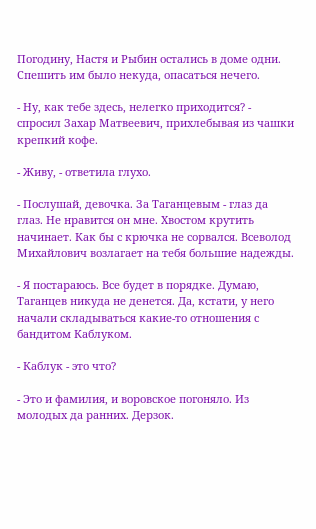Погодину, Настя и Рыбин остались в доме одни. Спешить им было некуда, опасаться нечего.

- Ну, как тебе здесь, нелегко приходится? - спросил Захар Матвеевич, прихлебывая из чашки крепкий кофе.

- Живу, - ответила глухо.

- Послушай, девочка. За Таганцевым - глаз да глаз. Не нравится он мне. Хвостом крутить начинает. Как бы с крючка не сорвался. Всеволод Михайлович возлагает на тебя большие надежды.

- Я постараюсь. Все будет в порядке. Думаю, Таганцев никуда не денется. Да, кстати, у него начали складываться какие-то отношения с бандитом Каблуком.

- Каблук - это что?

- Это и фамилия, и воровское погоняло. Из молодых да ранних. Дерзок.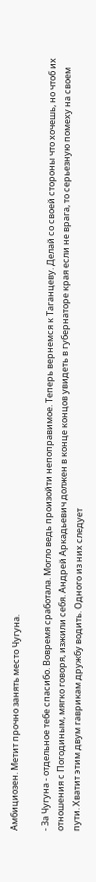Амбициозен. Метит прочно занять место Чугуна.

- За Чугуна - отдельное тебе спасибо. Вовремя сработала. Могло ведь произойти непоправимое. Теперь вернемся к Таганцеву. Делай со своей стороны что хочешь, но чтоб их отношения с Погодиным, мягко говоря, изжили себя. Андрей Аркадьевич должен в конце концов увидеть в губернаторе края если не врага, то серьезную помеху на своем пути. Хватит этим двум гаврикам дружбу водить. Одного из них следует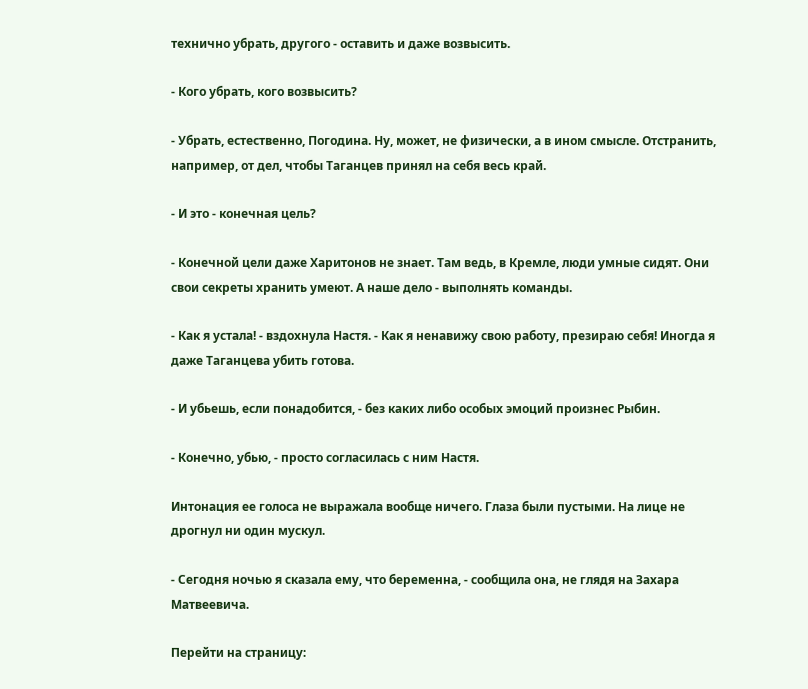технично убрать, другого - оставить и даже возвысить.

- Кого убрать, кого возвысить?

- Убрать, естественно, Погодина. Ну, может, не физически, а в ином смысле. Отстранить, например, от дел, чтобы Таганцев принял на себя весь край.

- И это - конечная цель?

- Конечной цели даже Харитонов не знает. Там ведь, в Кремле, люди умные сидят. Они свои секреты хранить умеют. А наше дело - выполнять команды.

- Как я устала! - вздохнула Настя. - Как я ненавижу свою работу, презираю себя! Иногда я даже Таганцева убить готова.

- И убьешь, если понадобится, - без каких либо особых эмоций произнес Рыбин.

- Конечно, убью, - просто согласилась с ним Настя.

Интонация ее голоса не выражала вообще ничего. Глаза были пустыми. На лице не дрогнул ни один мускул.

- Сегодня ночью я сказала ему, что беременна, - сообщила она, не глядя на Захара Матвеевича.

Перейти на страницу: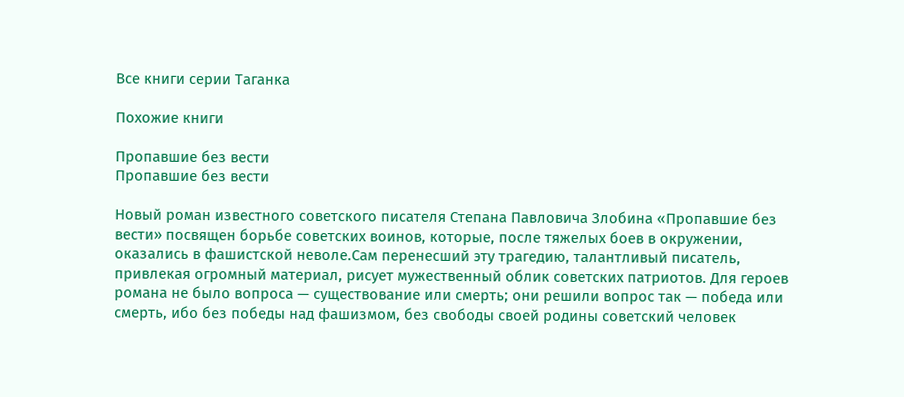Все книги серии Таганка

Похожие книги

Пропавшие без вести
Пропавшие без вести

Новый роман известного советского писателя Степана Павловича Злобина «Пропавшие без вести» посвящен борьбе советских воинов, которые, после тяжелых боев в окружении, оказались в фашистской неволе.Сам перенесший эту трагедию, талантливый писатель, привлекая огромный материал, рисует мужественный облик советских патриотов. Для героев романа не было вопроса — существование или смерть; они решили вопрос так — победа или смерть, ибо без победы над фашизмом, без свободы своей родины советский человек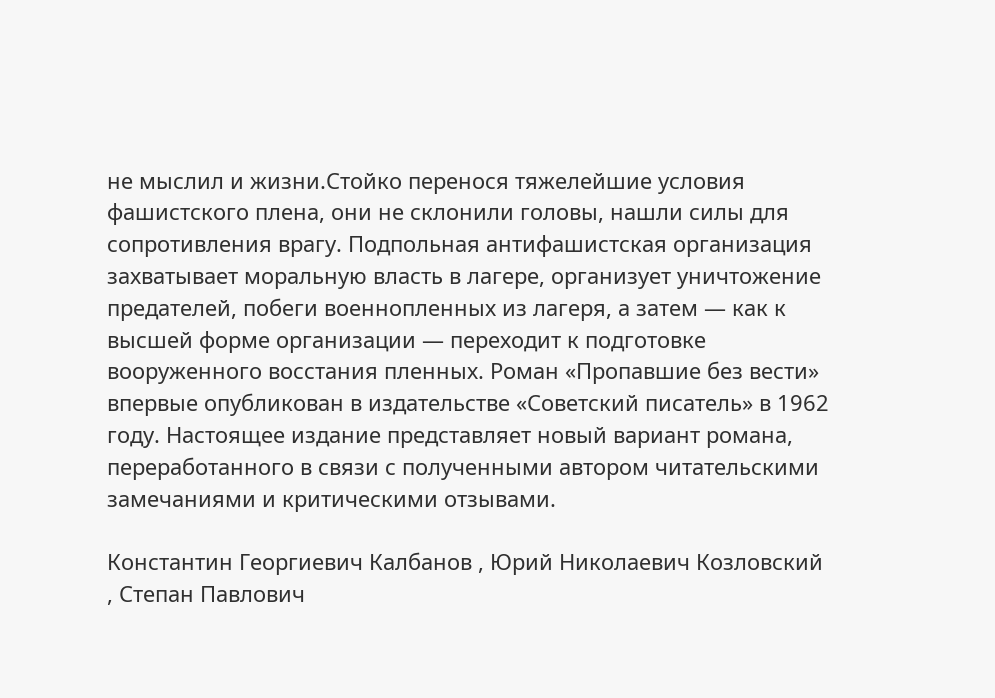не мыслил и жизни.Стойко перенося тяжелейшие условия фашистского плена, они не склонили головы, нашли силы для сопротивления врагу. Подпольная антифашистская организация захватывает моральную власть в лагере, организует уничтожение предателей, побеги военнопленных из лагеря, а затем — как к высшей форме организации — переходит к подготовке вооруженного восстания пленных. Роман «Пропавшие без вести» впервые опубликован в издательстве «Советский писатель» в 1962 году. Настоящее издание представляет новый вариант романа, переработанного в связи с полученными автором читательскими замечаниями и критическими отзывами.

Константин Георгиевич Калбанов , Юрий Николаевич Козловский , Степан Павлович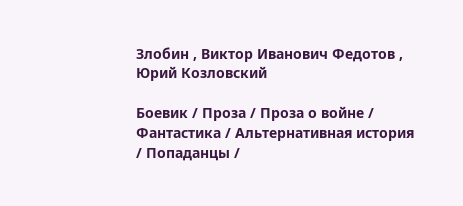Злобин , Виктор Иванович Федотов , Юрий Козловский

Боевик / Проза / Проза о войне / Фантастика / Альтернативная история / Попаданцы /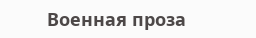Военная проза